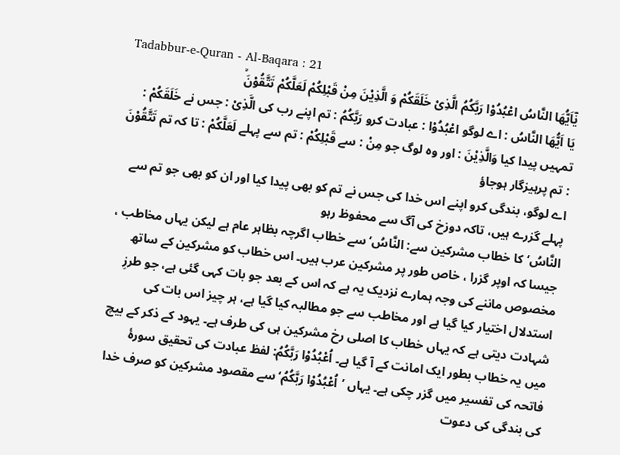Tadabbur-e-Quran - Al-Baqara : 21
یٰۤاَیُّهَا النَّاسُ اعْبُدُوْا رَبَّكُمُ الَّذِیْ خَلَقَكُمْ وَ الَّذِیْنَ مِنْ قَبْلِكُمْ لَعَلَّكُمْ تَتَّقُوْنَۙ
يَا اَيُّهَا النَّاسُ : اے لوگو اعْبُدُوْا : عبادت کرو رَبَّكُمُ : تم اپنے رب کی الَّذِیْ : جس نے خَلَقَكُمْ : تمہیں پیدا کیا وَالَّذِیْنَ : اور وہ لوگ جو مِنْ : سے قَبْلِكُمْ : تم سے پہلے لَعَلَّكُمْ : تا کہ تم تَتَّقُوْنَ : تم پرہیزگار ہوجاؤ
اے لوگو، بندگی کرو اپنے اس خدا کی جس نے تم کو بھی پیدا کیا اور ان کو بھی جو تم سے پہلے گزرے ہیں، تاکہ دوزخ کی آگ سے محفوظ رہو
النَّاسُ‘ کا خطاب مشرکین سے: النَّاسُ‘ سے خطاب اگرچہ بظاہر عام ہے لیکن یہاں مخاطب ، جیسا کہ اوپر گزرا ، خاص طور پر مشرکین عرب ہیں۔ اس خطاب کو مشرکین کے ساتھ مخصوص ماننے کی وجہ ہمارے نزدیک یہ ہے کہ اس کے بعد جو بات کہی گئی ہے، جو طرزِ استدلال اختیار کیا گیا ہے اور مخاطب سے جو مطالبہ کیا گیا ہے، ہر چیز اس بات کی شہادت دیتی ہے کہ یہاں خطاب کا اصلی رخ مشرکین ہی کی طرف ہے۔ یہود کے ذکر کے بیچ میں یہ خطاب بطور ایک امانت کے آ گیا ہے۔ اُعْبُدُوْا رَبَّکُمُ: لفظ عبادت کی تحقیق سورۂ فاتحہ کی تفسیر میں گزر چکی ہے۔ یہاں ’اُعْبُدُوْا رَبَّکُمُ‘ سے مقصود مشرکین کو صرف خدا کی بندگی کی دعوت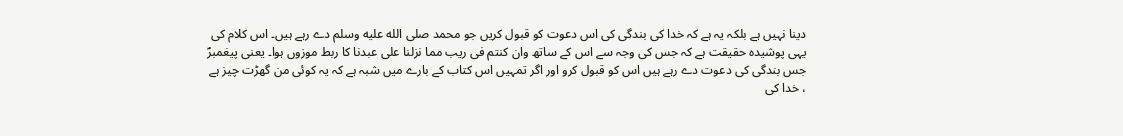دینا نہیں ہے بلکہ یہ ہے کہ خدا کی بندگی کی اس دعوت کو قبول کریں جو محمد صلى الله عليه وسلم دے رہے ہیں۔ اس کلام کی یہی پوشیدہ حقیقت ہے کہ جس کی وجہ سے اس کے ساتھ وان کنتم فی ریب مما نزلنا علی عبدنا کا ربط موزوں ہوا۔ یعنی پیغمبرؐ جس بندگی کی دعوت دے رہے ہیں اس کو قبول کرو اور اگر تمہیں اس کتاب کے بارے میں شبہ ہے کہ یہ کوئی من گھڑت چیز ہے ، خدا کی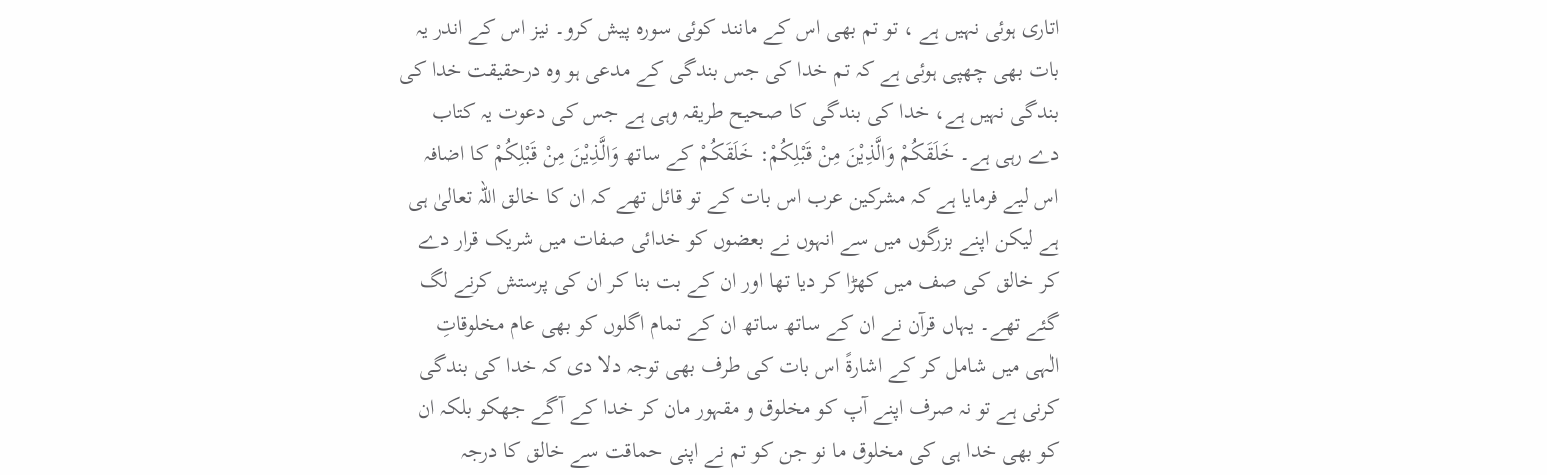اتاری ہوئی نہیں ہے ، تو تم بھی اس کے مانند کوئی سورہ پیش کرو۔ نیز اس کے اندر یہ بات بھی چھپی ہوئی ہے کہ تم خدا کی جس بندگی کے مدعی ہو وہ درحقیقت خدا کی بندگی نہیں ہے، خدا کی بندگی کا صحیح طریقہ وہی ہے جس کی دعوت یہ کتاب دے رہی ہے۔ خَلَقَکُمْ وَالَّذِیْنَ مِنْ قَبْلِکُمْ: خَلَقَکُمْ کے ساتھ وَالَّذِیْنَ مِنْ قَبْلِکُمْ کا اضافہ اس لیے فرمایا ہے کہ مشرکین عرب اس بات کے تو قائل تھے کہ ان کا خالق اللہ تعالیٰ ہی ہے لیکن اپنے بزرگوں میں سے انہوں نے بعضوں کو خدائی صفات میں شریک قرار دے کر خالق کی صف میں کھڑا کر دیا تھا اور ان کے بت بنا کر ان کی پرستش کرنے لگ گئے تھے۔ یہاں قرآن نے ان کے ساتھ ساتھ ان کے تمام اگلوں کو بھی عام مخلوقاتِ الٰہی میں شامل کر کے اشارۃً اس بات کی طرف بھی توجہ دلا دی کہ خدا کی بندگی کرنی ہے تو نہ صرف اپنے آپ کو مخلوق و مقہور مان کر خدا کے آگے جھکو بلکہ ان کو بھی خدا ہی کی مخلوق ما نو جن کو تم نے اپنی حماقت سے خالق کا درجہ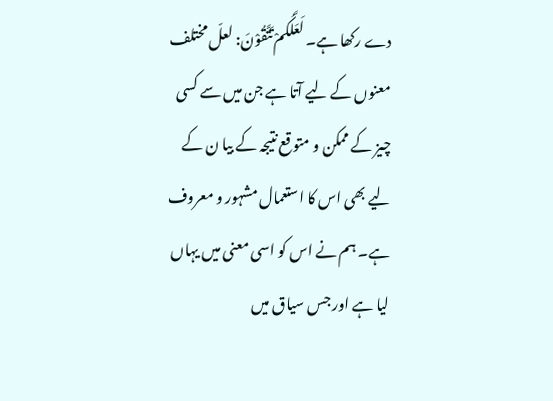دے رکھا ہے۔ لَعَلَّکُمْ تَتَّقُوْنَ: لعلّ مختلف معنوں کے لیے آتا ہے جن میں سے کسی چیز کے ممکن و متوقع نتیجہ کے بیا ن کے لیے بھی اس کا استعمال مشہور و معروف ہے۔ ہم نے اس کو اسی معنی میں یہاں لیا ہے اور جس سیاق میں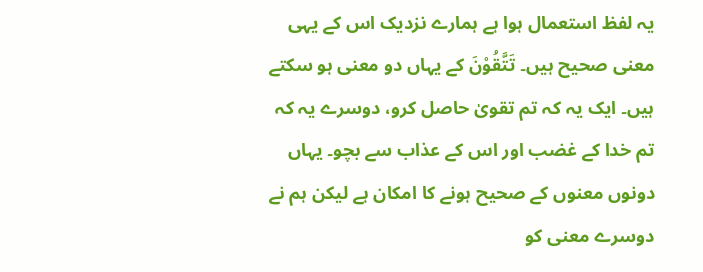یہ لفظ استعمال ہوا ہے ہمارے نزدیک اس کے یہی معنی صحیح ہیں۔ تَتَّقُوْنَ کے یہاں دو معنی ہو سکتے ہیں۔ ایک یہ کہ تم تقویٰ حاصل کرو، دوسرے یہ کہ تم خدا کے غضب اور اس کے عذاب سے بچو۔ یہاں دونوں معنوں کے صحیح ہونے کا امکان ہے لیکن ہم نے دوسرے معنی کو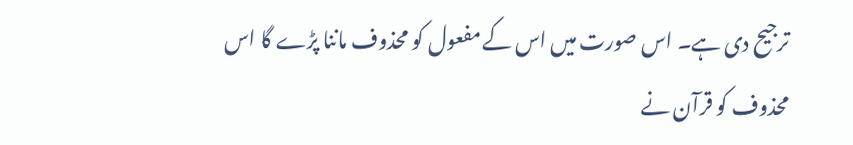ترجیح دی ہے۔ اس صورت میں اس کے مفعول کو محذوف ماننا پڑے گا اس محذوف کو قرآن نے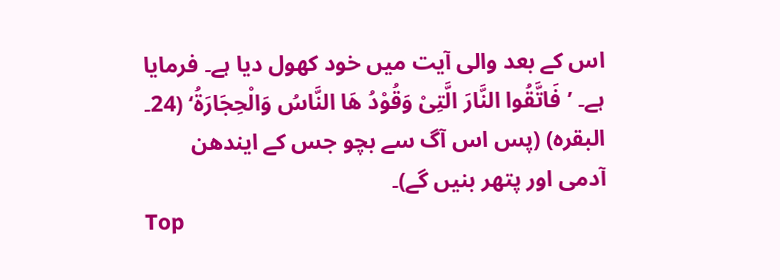اس کے بعد والی آیت میں خود کھول دیا ہے۔ فرمایا ہے۔ ’فَاتَّقُوا النَّارَ الَّتِیْ وَقُوْدُ ھَا النَّاسُ وَالْحِجَارَۃُ‘ (24۔ البقرہ) (پس اس آگ سے بچو جس کے ایندھن آدمی اور پتھر بنیں گے)۔
Top